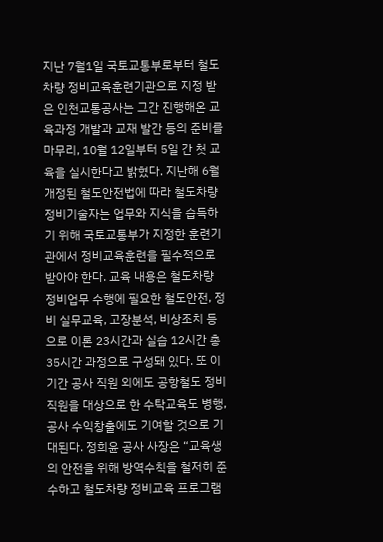지난 7월1일 국토교통부로부터 철도차량 정비교육훈련기관으로 지정 받은 인천교통공사는 그간 진행해온 교육과정 개발과 교재 발간 등의 준비를 마무리, 10월 12일부터 5일 간 첫 교육을 실시한다고 밝혔다. 지난해 6월 개정된 철도안전법에 따라 철도차량 정비기술자는 업무와 지식을 습득하기 위해 국토교통부가 지정한 훈련기관에서 정비교육훈련을 필수적으로 받아야 한다. 교육 내용은 철도차량 정비업무 수행에 필요한 철도안전, 정비 실무교육, 고장분석, 비상조치 등으로 이론 23시간과 실습 12시간 총 35시간 과정으로 구성돼 있다. 또 이 기간 공사 직원 외에도 공항철도 정비직원을 대상으로 한 수탁교육도 병행, 공사 수익창출에도 기여할 것으로 기대된다. 정희윤 공사 사장은 “교육생의 안전을 위해 방역수칙을 철저히 준수하고 철도차량 정비교육 프로그램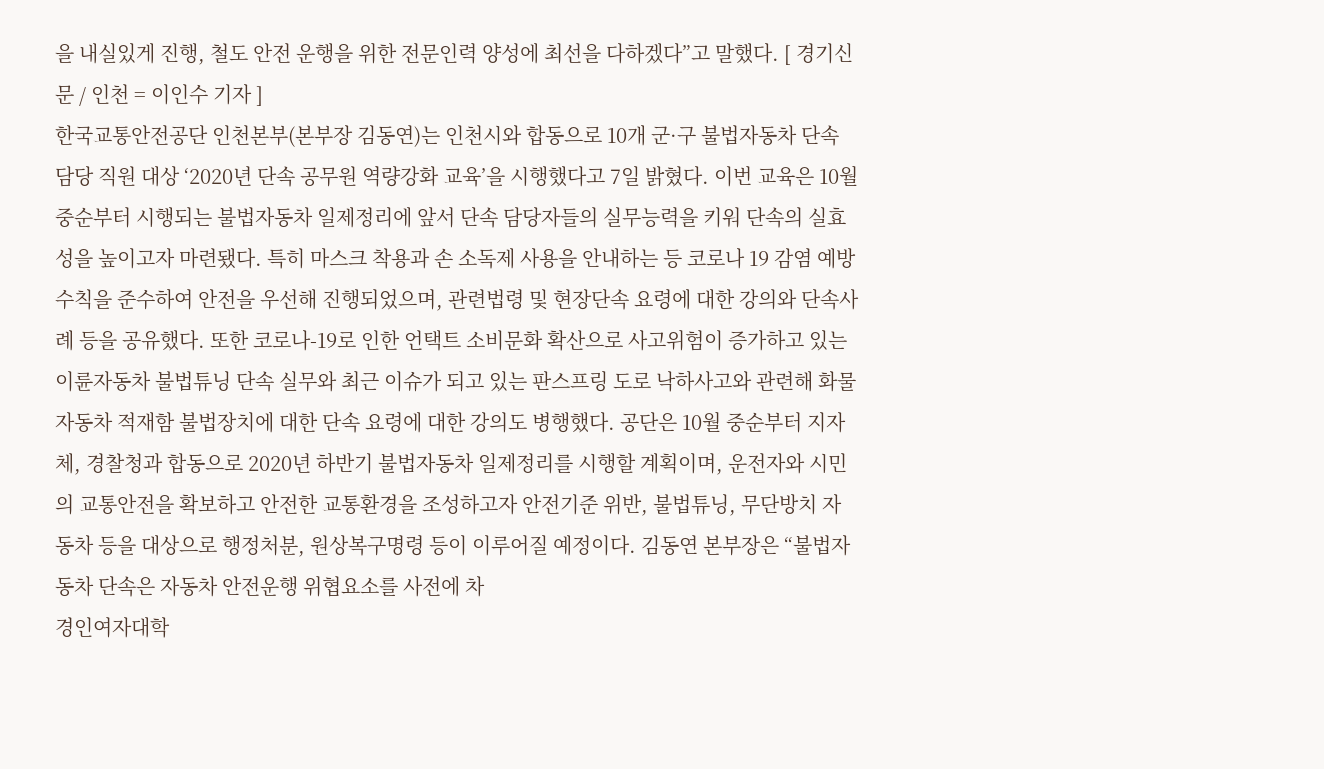을 내실있게 진행, 철도 안전 운행을 위한 전문인력 양성에 최선을 다하겠다”고 말했다. [ 경기신문 / 인천 = 이인수 기자 ]
한국교통안전공단 인천본부(본부장 김동연)는 인천시와 합동으로 10개 군·구 불법자동차 단속 담당 직원 대상 ‘2020년 단속 공무원 역량강화 교육’을 시행했다고 7일 밝혔다. 이번 교육은 10월 중순부터 시행되는 불법자동차 일제정리에 앞서 단속 담당자들의 실무능력을 키워 단속의 실효성을 높이고자 마련됐다. 특히 마스크 착용과 손 소독제 사용을 안내하는 등 코로나 19 감염 예방 수칙을 준수하여 안전을 우선해 진행되었으며, 관련법령 및 현장단속 요령에 대한 강의와 단속사례 등을 공유했다. 또한 코로나-19로 인한 언택트 소비문화 확산으로 사고위험이 증가하고 있는 이륜자동차 불법튜닝 단속 실무와 최근 이슈가 되고 있는 판스프링 도로 낙하사고와 관련해 화물자동차 적재함 불법장치에 대한 단속 요령에 대한 강의도 병행했다. 공단은 10월 중순부터 지자체, 경찰청과 합동으로 2020년 하반기 불법자동차 일제정리를 시행할 계획이며, 운전자와 시민의 교통안전을 확보하고 안전한 교통환경을 조성하고자 안전기준 위반, 불법튜닝, 무단방치 자동차 등을 대상으로 행정처분, 원상복구명령 등이 이루어질 예정이다. 김동연 본부장은 “불법자동차 단속은 자동차 안전운행 위협요소를 사전에 차
경인여자대학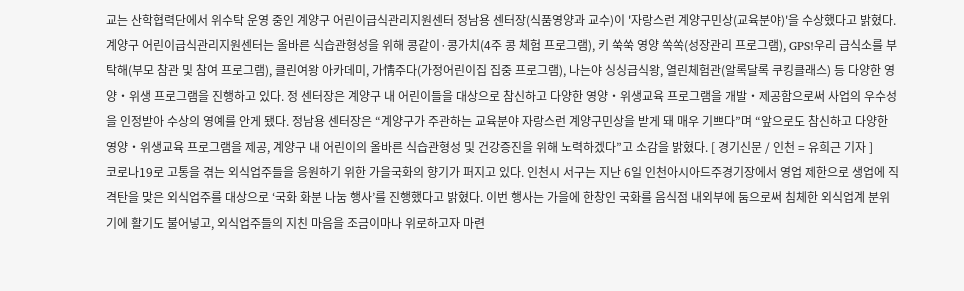교는 산학협력단에서 위수탁 운영 중인 계양구 어린이급식관리지원센터 정남용 센터장(식품영양과 교수)이 '자랑스런 계양구민상(교육분야)'을 수상했다고 밝혔다. 계양구 어린이급식관리지원센터는 올바른 식습관형성을 위해 콩같이·콩가치(4주 콩 체험 프로그램), 키 쑥쑥 영양 쏙쏙(성장관리 프로그램), GPS!우리 급식소를 부탁해(부모 참관 및 참여 프로그램), 클린여왕 아카데미, 가情주다(가정어린이집 집중 프로그램), 나는야 싱싱급식왕, 열린체험관(알록달록 쿠킹클래스) 등 다양한 영양‧위생 프로그램을 진행하고 있다. 정 센터장은 계양구 내 어린이들을 대상으로 참신하고 다양한 영양‧위생교육 프로그램을 개발‧제공함으로써 사업의 우수성을 인정받아 수상의 영예를 안게 됐다. 정남용 센터장은 “계양구가 주관하는 교육분야 자랑스런 계양구민상을 받게 돼 매우 기쁘다”며 “앞으로도 참신하고 다양한 영양‧위생교육 프로그램을 제공, 계양구 내 어린이의 올바른 식습관형성 및 건강증진을 위해 노력하겠다”고 소감을 밝혔다. [ 경기신문 / 인천 = 유희근 기자 ]
코로나19로 고통을 겪는 외식업주들을 응원하기 위한 가을국화의 향기가 퍼지고 있다. 인천시 서구는 지난 6일 인천아시아드주경기장에서 영업 제한으로 생업에 직격탄을 맞은 외식업주를 대상으로 ‘국화 화분 나눔 행사’를 진행했다고 밝혔다. 이번 행사는 가을에 한창인 국화를 음식점 내외부에 둠으로써 침체한 외식업계 분위기에 활기도 불어넣고, 외식업주들의 지친 마음을 조금이마나 위로하고자 마련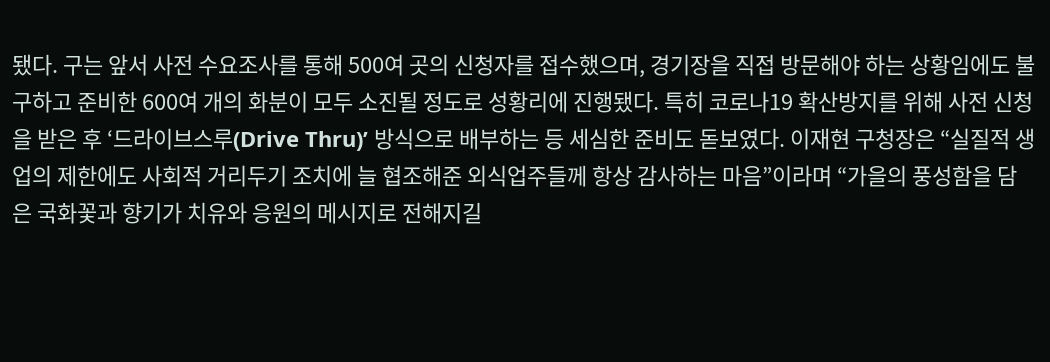됐다. 구는 앞서 사전 수요조사를 통해 500여 곳의 신청자를 접수했으며, 경기장을 직접 방문해야 하는 상황임에도 불구하고 준비한 600여 개의 화분이 모두 소진될 정도로 성황리에 진행됐다. 특히 코로나19 확산방지를 위해 사전 신청을 받은 후 ‘드라이브스루(Drive Thru)’ 방식으로 배부하는 등 세심한 준비도 돋보였다. 이재현 구청장은 “실질적 생업의 제한에도 사회적 거리두기 조치에 늘 협조해준 외식업주들께 항상 감사하는 마음”이라며 “가을의 풍성함을 담은 국화꽃과 향기가 치유와 응원의 메시지로 전해지길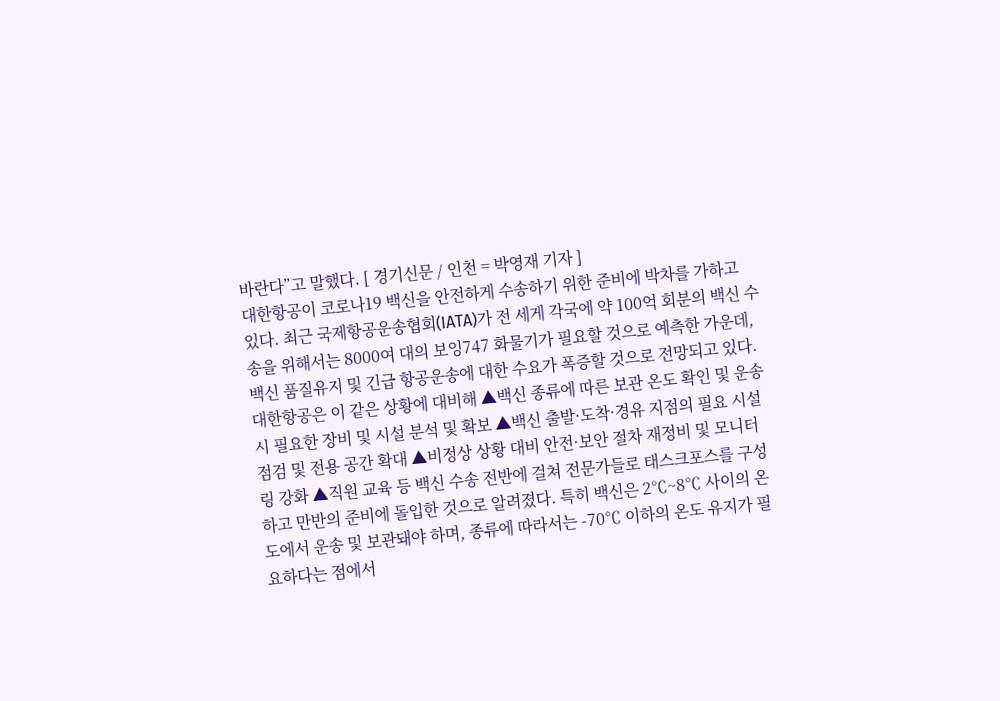바란다”고 말했다. [ 경기신문 / 인천 = 박영재 기자 ]
대한항공이 코로나19 백신을 안전하게 수송하기 위한 준비에 박차를 가하고 있다. 최근 국제항공운송협회(IATA)가 전 세게 각국에 약 100억 회분의 백신 수송을 위해서는 8000여 대의 보잉747 화물기가 필요할 것으로 예측한 가운데, 백신 품질유지 및 긴급 항공운송에 대한 수요가 폭증할 것으로 전망되고 있다. 대한항공은 이 같은 상황에 대비해 ▲백신 종류에 따른 보관 온도 확인 및 운송 시 필요한 장비 및 시설 분석 및 확보 ▲백신 출발·도착·경유 지점의 필요 시설 점검 및 전용 공간 확대 ▲비정상 상황 대비 안전·보안 절차 재정비 및 모니터링 강화 ▲직원 교육 등 백신 수송 전반에 걸쳐 전문가들로 태스크포스를 구성하고 만반의 준비에 돌입한 것으로 알려졌다. 특히 백신은 2℃~8℃ 사이의 온도에서 운송 및 보관돼야 하며, 종류에 따라서는 -70℃ 이하의 온도 유지가 필요하다는 점에서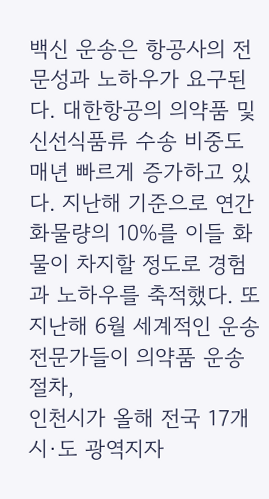백신 운송은 항공사의 전문성과 노하우가 요구된다. 대한항공의 의약품 및 신선식품류 수송 비중도 매년 빠르게 증가하고 있다. 지난해 기준으로 연간 화물량의 10%를 이들 화물이 차지할 정도로 경험과 노하우를 축적했다. 또 지난해 6월 세계적인 운송 전문가들이 의약품 운송 절차,
인천시가 올해 전국 17개 시·도 광역지자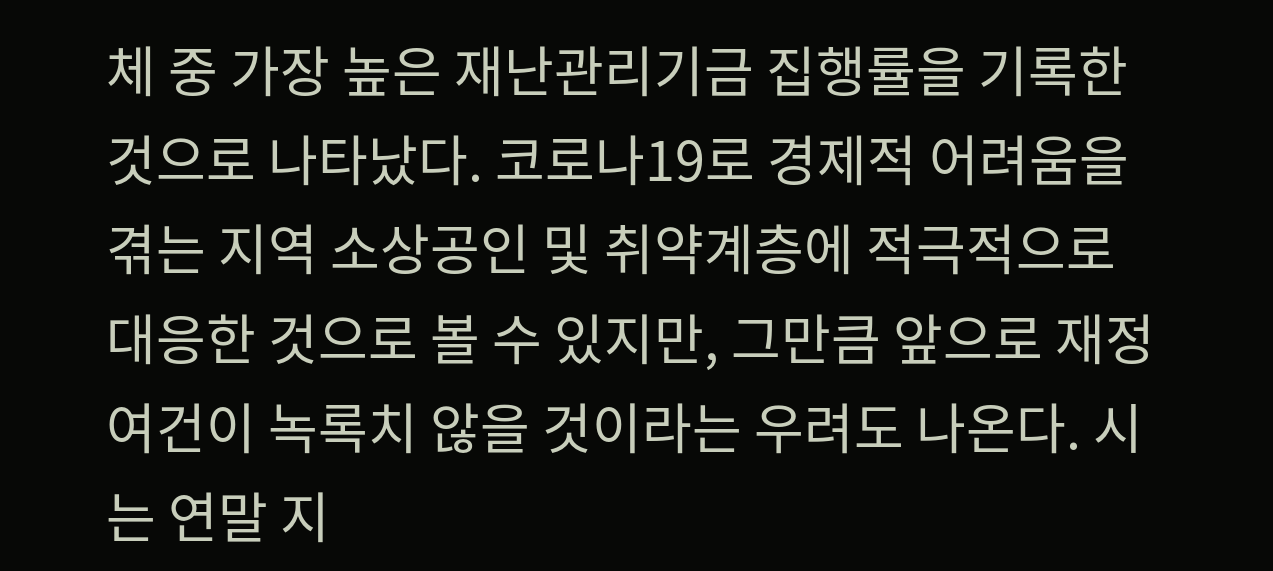체 중 가장 높은 재난관리기금 집행률을 기록한 것으로 나타났다. 코로나19로 경제적 어려움을 겪는 지역 소상공인 및 취약계층에 적극적으로 대응한 것으로 볼 수 있지만, 그만큼 앞으로 재정 여건이 녹록치 않을 것이라는 우려도 나온다. 시는 연말 지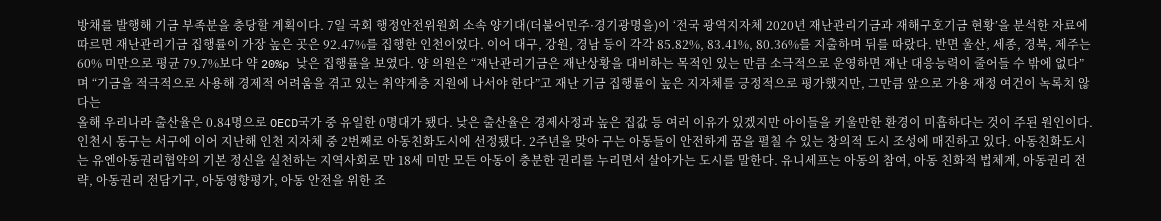방채를 발행해 기금 부족분을 충당할 계획이다. 7일 국회 행정안전위원회 소속 양기대(더불어민주·경기광명을)이 ‘전국 광역지자체 2020년 재난관리기금과 재해구호기금 현황’을 분석한 자료에 따르면 재난관리기금 집행률이 가장 높은 곳은 92.47%를 집행한 인천이었다. 이어 대구, 강원, 경남 등이 각각 85.82%, 83.41%, 80.36%를 지출하며 뒤를 따랐다. 반면 울산, 세종, 경북, 제주는 60% 미만으로 평균 79.7%보다 약 20%p 낮은 집행률을 보였다. 양 의원은 “재난관리기금은 재난상황을 대비하는 목적인 있는 만큼 소극적으로 운영하면 재난 대응능력이 줄어들 수 밖에 없다”며 “기금을 적극적으로 사용해 경제적 어려움을 겪고 있는 취약계층 지원에 나서야 한다”고 재난 기금 집행률이 높은 지자체를 긍정적으로 평가했지만, 그만큼 앞으로 가용 재정 여건이 녹록치 않다는
올해 우리나라 출산율은 0.84명으로 OECD국가 중 유일한 0명대가 됐다. 낮은 출산율은 경제사정과 높은 집값 등 여러 이유가 있겠지만 아이들을 키울만한 환경이 미흡하다는 것이 주된 원인이다. 인천시 동구는 서구에 이어 지난해 인천 지자체 중 2번째로 아동친화도시에 선정됐다. 2주년을 맞아 구는 아동들이 안전하게 꿈을 펼칠 수 있는 창의적 도시 조성에 매진하고 있다. 아동친화도시는 유엔아동권리협약의 기본 정신을 실천하는 지역사회로 만 18세 미만 모든 아동이 충분한 권리를 누리면서 살아가는 도시를 말한다. 유니세프는 아동의 참여, 아동 친화적 법체계, 아동권리 전략, 아동권리 전담기구, 아동영향평가, 아동 안전을 위한 조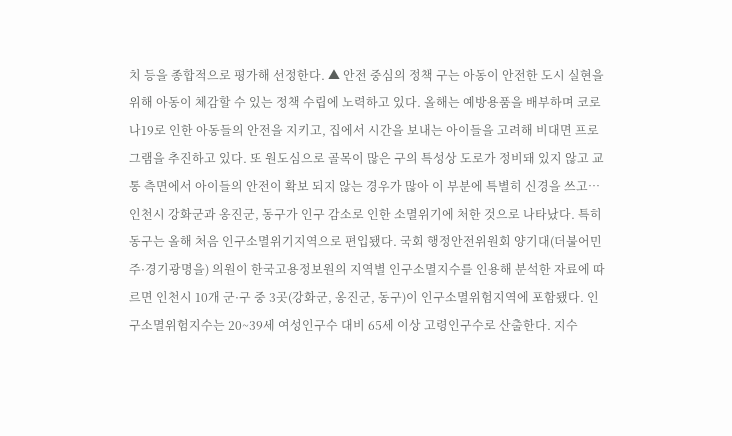치 등을 종합적으로 평가해 선정한다. ▲ 안전 중심의 정책 구는 아동이 안전한 도시 실현을 위해 아동이 체감할 수 있는 정책 수립에 노력하고 있다. 올해는 예방용품을 배부하며 코로나19로 인한 아동들의 안전을 지키고, 집에서 시간을 보내는 아이들을 고려해 비대면 프로그램을 추진하고 있다. 또 원도심으로 골목이 많은 구의 특성상 도로가 정비돼 있지 않고 교통 측면에서 아이들의 안전이 확보 되지 않는 경우가 많아 이 부분에 특별히 신경을 쓰고…
인천시 강화군과 옹진군, 동구가 인구 감소로 인한 소멸위기에 처한 것으로 나타났다. 특히 동구는 올해 처음 인구소멸위기지역으로 편입됐다. 국회 행정안전위원회 양기대(더불어민주·경기광명을) 의원이 한국고용정보원의 지역별 인구소멸지수를 인용해 분석한 자료에 따르면 인천시 10개 군·구 중 3곳(강화군, 옹진군, 동구)이 인구소멸위험지역에 포함됐다. 인구소멸위험지수는 20~39세 여성인구수 대비 65세 이상 고령인구수로 산출한다. 지수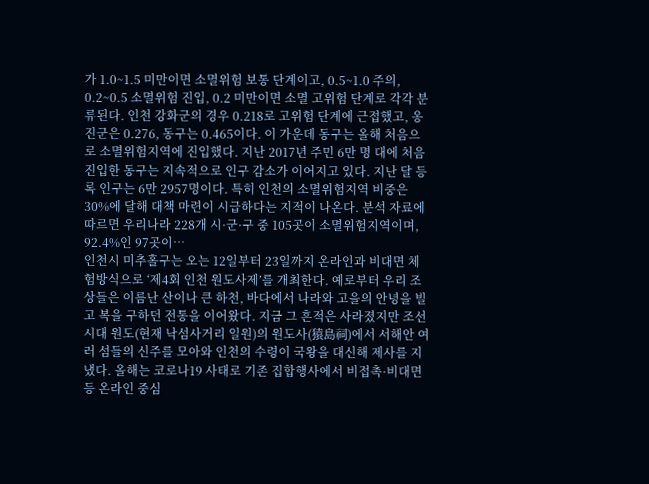가 1.0~1.5 미만이면 소멸위험 보통 단계이고, 0.5~1.0 주의, 0.2~0.5 소멸위험 진입, 0.2 미만이면 소멸 고위험 단계로 각각 분류된다. 인천 강화군의 경우 0.218로 고위험 단계에 근접했고, 옹진군은 0.276, 동구는 0.465이다. 이 가운데 동구는 올해 처음으로 소멸위험지역에 진입했다. 지난 2017년 주민 6만 명 대에 처음 진입한 동구는 지속적으로 인구 감소가 이어지고 있다. 지난 달 등록 인구는 6만 2957명이다. 특히 인천의 소멸위험지역 비중은 30%에 달해 대책 마련이 시급하다는 지적이 나온다. 분석 자료에 따르면 우리나라 228개 시·군·구 중 105곳이 소멸위험지역이며, 92.4%인 97곳이…
인천시 미추홀구는 오는 12일부터 23일까지 온라인과 비대면 체험방식으로 ‘제4회 인천 원도사제’를 개최한다. 예로부터 우리 조상들은 이름난 산이나 큰 하천, 바다에서 나라와 고을의 안녕을 빌고 복을 구하던 전통을 이어왔다. 지금 그 흔적은 사라졌지만 조선시대 원도(현재 낙섬사거리 일원)의 원도사(猿島祠)에서 서해안 여러 섬들의 신주를 모아와 인천의 수령이 국왕을 대신해 제사를 지냈다. 올해는 코로나19 사태로 기존 집합행사에서 비접촉·비대면 등 온라인 중심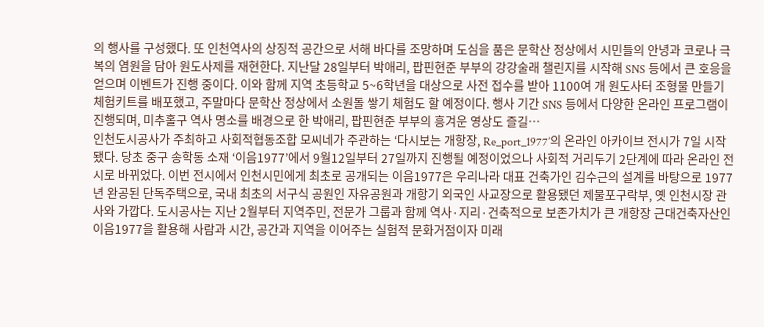의 행사를 구성했다. 또 인천역사의 상징적 공간으로 서해 바다를 조망하며 도심을 품은 문학산 정상에서 시민들의 안녕과 코로나 극복의 염원을 담아 원도사제를 재현한다. 지난달 28일부터 박애리, 팝핀현준 부부의 강강술래 챌린지를 시작해 SNS 등에서 큰 호응을 얻으며 이벤트가 진행 중이다. 이와 함께 지역 초등학교 5~6학년을 대상으로 사전 접수를 받아 1100여 개 원도사터 조형물 만들기 체험키트를 배포했고, 주말마다 문학산 정상에서 소원돌 쌓기 체험도 할 예정이다. 행사 기간 SNS 등에서 다양한 온라인 프로그램이 진행되며, 미추홀구 역사 명소를 배경으로 한 박애리, 팝핀현준 부부의 흥겨운 영상도 즐길…
인천도시공사가 주최하고 사회적협동조합 모씨네가 주관하는 ‘다시보는 개항장, Re_port_1977’의 온라인 아카이브 전시가 7일 시작됐다. 당초 중구 송학동 소재 ‘이음1977’에서 9월12일부터 27일까지 진행될 예정이었으나 사회적 거리두기 2단계에 따라 온라인 전시로 바뀌었다. 이번 전시에서 인천시민에게 최초로 공개되는 이음1977은 우리나라 대표 건축가인 김수근의 설계를 바탕으로 1977년 완공된 단독주택으로, 국내 최초의 서구식 공원인 자유공원과 개항기 외국인 사교장으로 활용됐던 제물포구락부, 옛 인천시장 관사와 가깝다. 도시공사는 지난 2월부터 지역주민, 전문가 그룹과 함께 역사·지리·건축적으로 보존가치가 큰 개항장 근대건축자산인 이음1977을 활용해 사람과 시간, 공간과 지역을 이어주는 실험적 문화거점이자 미래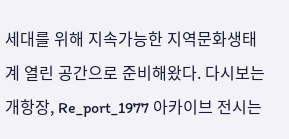세대를 위해 지속가능한 지역문화생태계 열린 공간으로 준비해왔다. 다시보는 개항장, Re_port_1977 아카이브 전시는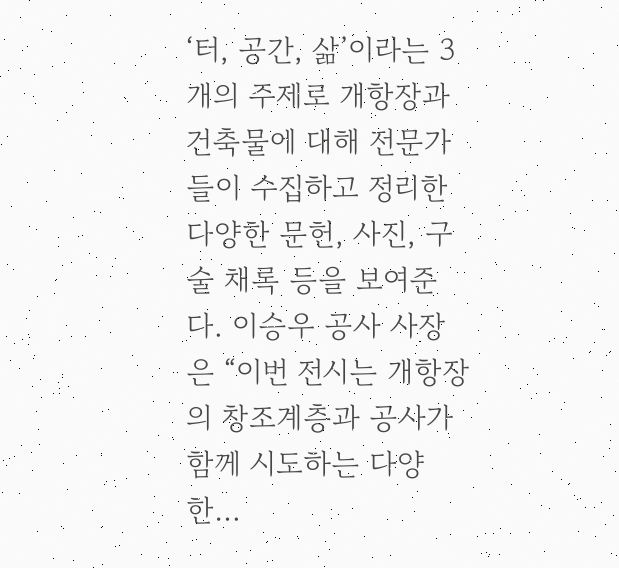‘터, 공간, 삶’이라는 3개의 주제로 개항장과 건축물에 대해 전문가들이 수집하고 정리한 다양한 문헌, 사진, 구술 채록 등을 보여준다. 이승우 공사 사장은 “이번 전시는 개항장의 창조계층과 공사가 함께 시도하는 다양한…